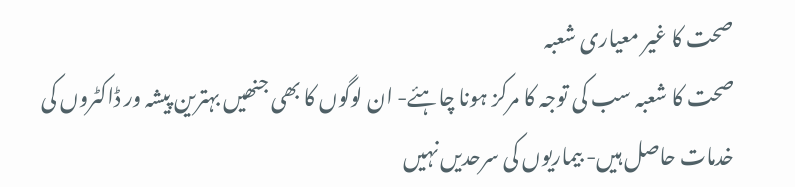صحت کا غیر معیاری شعبہ
صحت کا شعبہ سب کی توجہ کا مرکز ہونا چاہئے- ان لوگوں کا بھی جنھیں بہترین پیشہ ور ڈاکٹروں کی خدمات حاصل ہیں- بیماریوں کی سرحدیں نہیں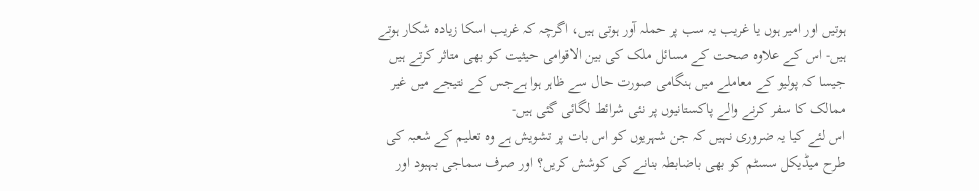ہوتیں اور امیر ہوں یا غریب یہ سب پر حملہ آور ہوتی ہیں، اگرچہ کہ غریب اسکا زیادہ شکار ہوتے ہیں- اس کے علاوہ صحت کے مسائل ملک کی بین الاقوامی حیثیت کو بھی متاثر کرتے ہیں جیسا کہ پولیو کے معاملے میں ہنگامی صورت حال سے ظاہر ہوا ہےجس کے نتیجے میں غیر ممالک کا سفر کرنے والے پاکستانیوں پر نئی شرائط لگائی گئی ہیں-
اس لئے کیا یہ ضروری نہیں کہ جن شہریوں کو اس بات پر تشویش ہے وہ تعلیم کے شعبہ کی طرح میڈیکل سسٹم کو بھی باضابطہ بنانے کی کوشش کریں؟ اور صرف سماجی بہبود اور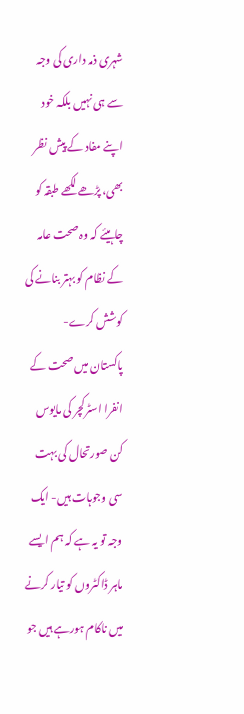شہری ذمہ داری کی وجہ سے ہی نہیں بلکہ خود اپنے مفاد کے پیش نظر بھی، پڑھے لکھے طبقہ کو چاہیئے کہ وہ صحت عامہ کے نظام کو بہتر بنانے کی کوشش کرے-
پاکستان میں صحت کے انفرا اسٹرکچر کی مایوس کن صورتحال کی بہت سی وجوہات ہیں- ایک وجہ تو یہ ہے کہ ہم ایسے ماہر ڈاکٹروں کو تیار کرنے میں ناکام ہورہے ہیں جو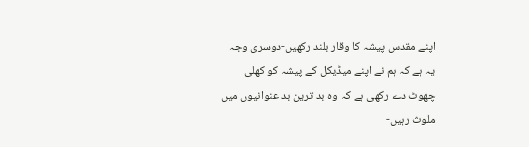اپنے مقدس پیشہ کا وقار بلند رکھیں-دوسری وجہ یہ ہے کہ ہم نے اپنے میڈیکل کے پیشہ کو کھلی چھوٹ دے رکھی ہے کہ وہ بد ترین بد عنوانیوں میں ملوث رہیں-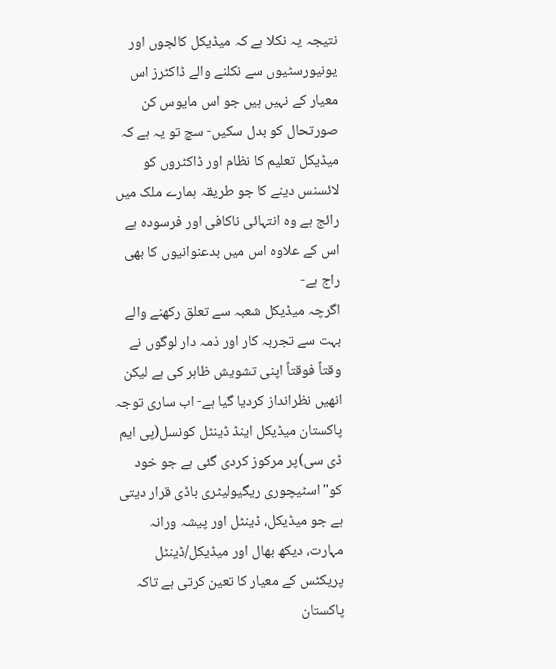نتیجہ یہ نکلا ہے کہ میڈیکل کالجوں اور یونیورسٹیوں سے نکلنے والے ڈاکٹرز اس معیار کے نہیں ہیں جو اس مایوس کن صورتحال کو بدل سکیں- سچ تو یہ ہے کہ میڈیکل تعلیم کا نظام اور ڈاکٹروں کو لائسنس دینے کا جو طریقہ ہمارے ملک میں رائج ہے وہ انتہائی ناکافی اور فرسودہ ہے اس کے علاوہ اس میں بدعنوانیوں کا بھی راج ہے-
اگرچہ میڈیکل شعبہ سے تعلق رکھنے والے بہت سے تجربہ کار اور ذمہ دار لوگوں نے وقتاً فوقتاً اپنی تشویش ظاہر کی ہے لیکن انھیں نظرانداز کردیا گیا ہے- اب ساری توجہ پاکستان میڈیکل اینڈ ڈینٹل کونسل(پی ایم ڈی سی)پر مرکوز کردی گئی ہے جو خود کو"اسٹیچوری ریگیولیٹری باڈی قرار دیتی ہے جو میڈیکل، ڈینٹل اور پیشہ ورانہ مہارت، دیکھ بھال اور میڈیکل/ڈینٹل پریکٹس کے معیار کا تعین کرتی ہے تاکہ پاکستان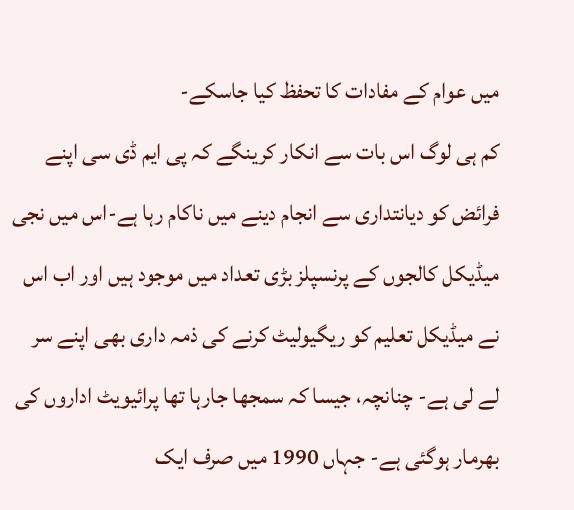میں عوام کے مفادات کا تحفظ کیا جاسکے-
کم ہی لوگ اس بات سے انکار کرینگے کہ پی ایم ڈی سی اپنے فرائض کو دیانتداری سے انجام دینے میں ناکام رہا ہے-اس میں نجی میڈیکل کالجوں کے پرنسپلز بڑی تعداد میں موجود ہیں اور اب اس نے میڈیکل تعلیم کو ریگیولیٹ کرنے کی ذمہ داری بھی اپنے سر لے لی ہے- چنانچہ، جیسا کہ سمجھا جارہا تھا پرائیویٹ اداروں کی بھرمار ہوگئی ہے- جہاں 1990 میں صرف ایک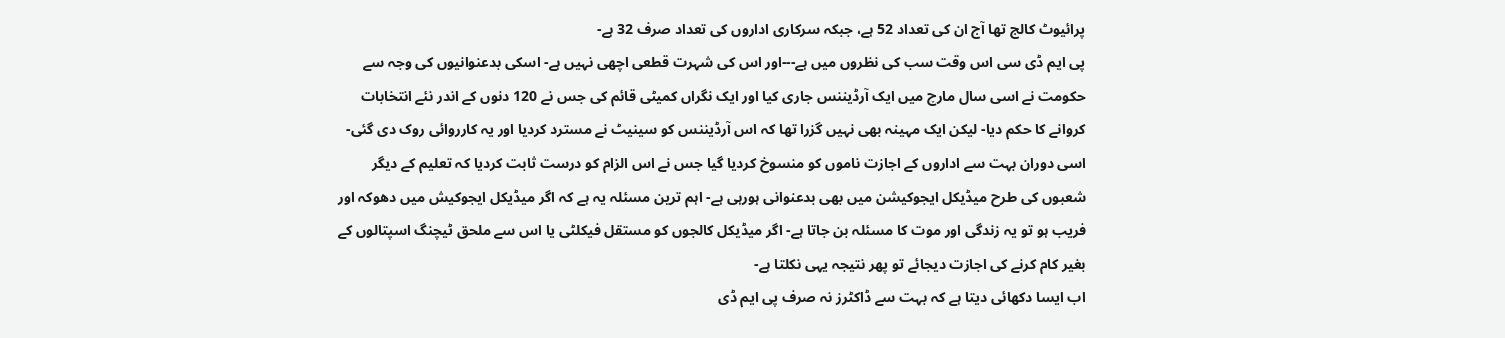پرائیوٹ کالج تھا آج ان کی تعداد 52 ہے، جبکہ سرکاری اداروں کی تعداد صرف 32 ہے-
پی ایم ڈی سی اس وقت سب کی نظروں میں ہے---اور اس کی شہرت قطعی اچھی نہیں ہے- اسکی بدعنوانیوں کی وجہ سے حکومت نے اسی سال مارچ میں ایک آرڈیننس جاری کیا اور ایک نگراں کمیٹی قائم کی جس نے 120 دنوں کے اندر نئے انتخابات کروانے کا حکم دیا- لیکن ایک مہینہ بھی نہیں گزرا تھا کہ اس آرڈیننس کو سینیٹ نے مسترد کردیا اور یہ کارروائی روک دی گئی-
اسی دوران بہت سے اداروں کے اجازت ناموں کو منسوخ کردیا گیا جس نے اس الزام کو درست ثابت کردیا کہ تعلیم کے دیگر شعبوں کی طرح میڈیکل ایجوکیشن میں بھی بدعنوانی ہورہی ہے- اہم ترین مسئلہ یہ ہے کہ اگر میڈیکل ایجوکیش میں دھوکہ اور فریب ہو تو یہ زندگی اور موت کا مسئلہ بن جاتا ہے- اگر میڈیکل کالجوں کو مستقل فیکلٹی یا اس سے ملحق ٹیچنگ اسپتالوں کے بغیر کام کرنے کی اجازت دیجائے تو پھر نتیجہ یہی نکلتا ہے-
اب ایسا دکھائی دیتا ہے کہ بہت سے ڈاکٹرز نہ صرف پی ایم ڈی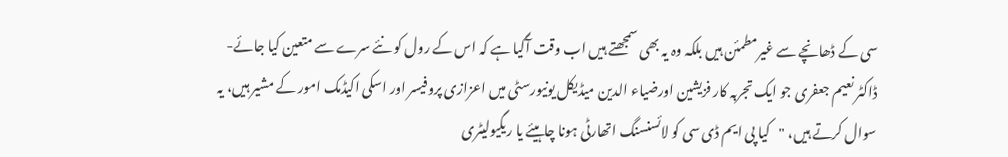سی کے ڈھانچے سے غیرمطمئن ہیں بلکہ وہ یہ بھی سمجھتے ہیں اب وقت آگیا ہے کہ اس کے رول کو نئے سرے سے متعین کیا جائے- ڈاکٹر نعیم جعفری جو ایک تجربہ کار فزیشین اورضیاء الدین میڈیکل یونیورسٹی میں اعزازی پروفیسر اور اسکی اکیڈمک امور کے مشیر ہیں، یہ سوال کرتے ہیں، "کیا پی ایم ڈی سی کو لائسنسنگ اتھارٹی ہونا چاہیئے یا ریگیولیٹری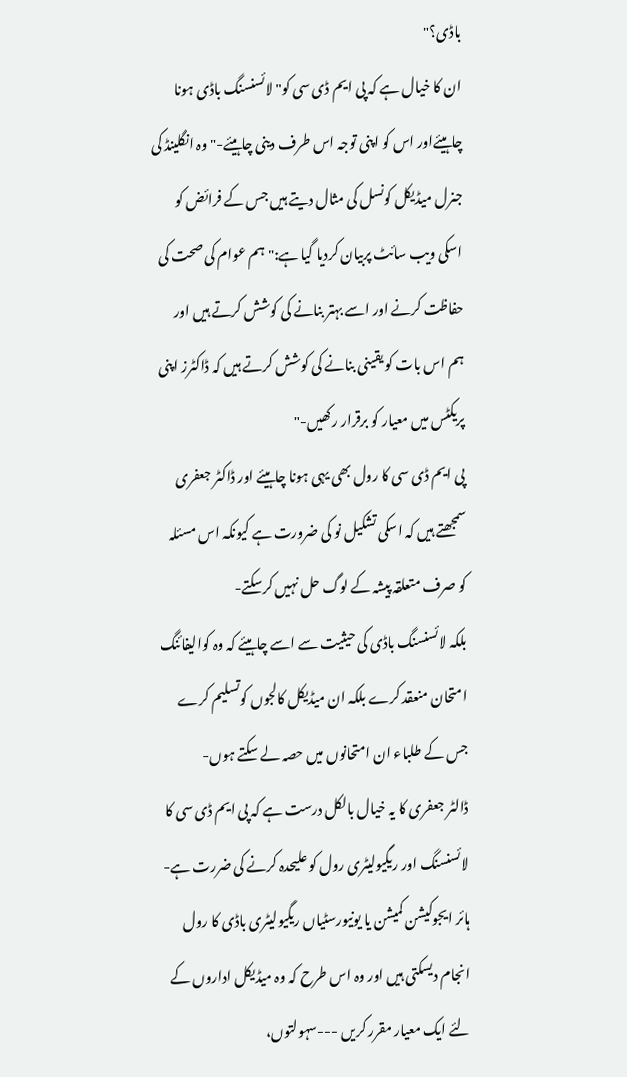باڈی؟"
ان کا خیال ہے کہ پی ایم ڈی سی کو" لائسنسنگ باڈی ہونا چاہیئےاور اس کو اپنی توجہ اس طرف دینی چاہیئے-"وہ انگلینڈ کی جنرل میڈیکل کونسل کی مثال دیتے ہیں جس کے فرائض کو اسکی ویب سائٹ پربیان کردیا گیا ہے:"ہم عوام کی صحت کی حفاظت کرنے اور اسے بہتر بنانے کی کوشش کرتے ہیں اور ہم اس بات کو یقینی بنانے کی کوشش کرتے ہیں کہ ڈاکٹرز اپنی پریکٹس میں معیار کو برقرار رکھیں-"
پی ایم ڈی سی کا رول بھی یہی ہونا چاہیئے اور ڈاکٹر جعفری سمجھتے ہیں کہ اسکی تشکیل نو کی ضرورت ہے کیونکہ اس مسئلہ کو صرف متعلقہ پیشہ کے لوگ حل نہیں کرسکتے-
بلکہ لائسنسنگ باڈی کی حیثیت سے اسے چاہیئے کہ وہ کوالیفائنگ امتحان منعقد کرے بلکہ ان میڈیکل کالجوں کوتسلیم کرے جس کے طلباء ان امتحانوں میں حصہ لے سکتے ہوں-
ڈالٹر جعفری کا یہ خیال بالکل درست ہے کہ پی ایم ڈی سی کا لائسنسنگ اور ریگیولیٹری رول کو علیحدہ کرنے کی ضررت ہے- ہائر ایجوکیشن کمیشن یا یونیورسٹیاں ریگیولیٹری باڈی کا رول انجام دیسکتی ہیں اور وہ اس طرح کہ وہ میڈیکل اداروں کے لئے ایک معیار مقرر کریں ---سہولتوں،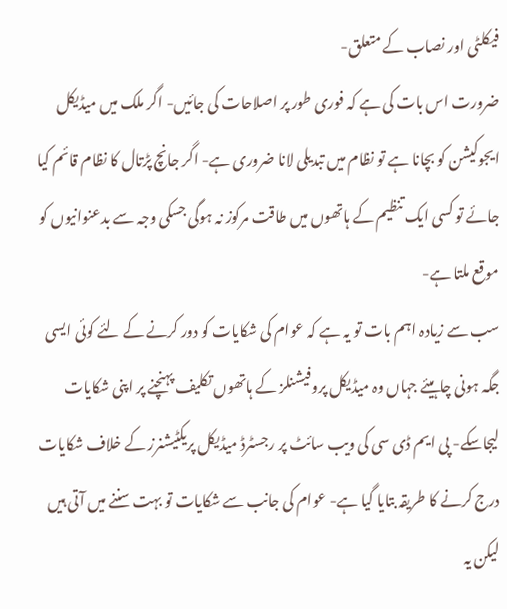فیکلٹی اور نصاب کے متعلق-
ضرورت اس بات کی ہے کہ فوری طور پر اصلاحات کی جائیں- اگر ملک میں میڈیکل ایجوکیشن کو بچانا ہے تو نظام میں تبدیلی لانا ضروری ہے- اگر جانچ پڑتال کا نظام قائم کیا جائے تو کسی ایک تنظیم کے ہاتھوں میں طاقت مرکوز نہ ہوگی جسکی وجہ سے بدعنوانیوں کو موقع ملتا ہے-
سب سے زیادہ اہم بات تو یہ ہے کہ عوام کی شکایات کو دور کرنے کے لئے کوئی ایسی جگہ ہونی چاہیئے جہاں وہ میڈیکل پروفیشنلز کے ہاتھوں تکلیف پہنچنے پر اپنی شکایات لیجاسکے- پی ایم ڈی سی کی ویب سائٹ پر رجسٹرڈ میڈیکل پریکٹیشنرز کے خلاف شکایات درج کرنے کا طریقہ بتایا گیا ہے- عوام کی جانب سے شکایات تو بہت سننے میں آتی ہیں لیکن یہ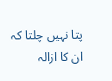پتا نہیں چلتا کہ ان کا ازالہ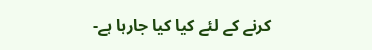کرنے کے لئے کیا کیا جارہا ہے-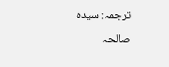ترجمہ: سیدہ صالحہ